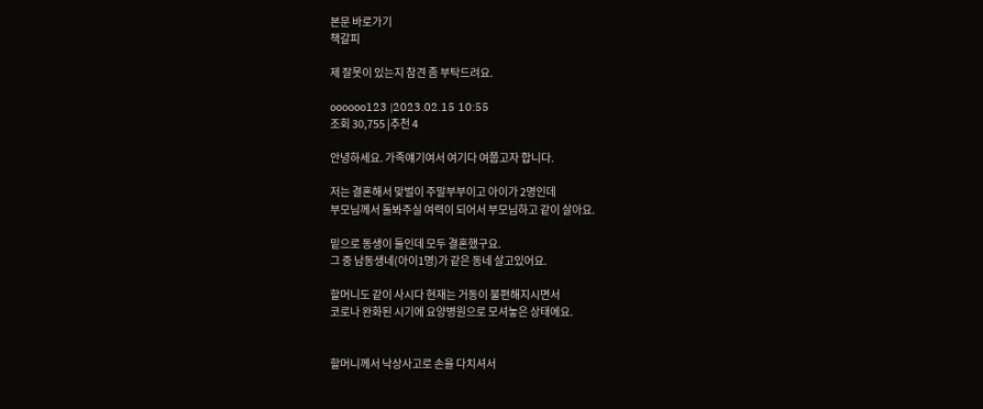본문 바로가기
책갈피

제 잘못이 있는지 참견 좀 부탁드려요.

oooooo123 |2023.02.15 10:55
조회 30,755 |추천 4

안녕하세요. 가족얘기여서 여기다 여쭙고자 합니다.

저는 결혼해서 맞벌이 주말부부이고 아이가 2명인데
부모님께서 돌봐주실 여력이 되어서 부모님하고 같이 살아요.

밑으로 동생이 둘인데 모두 결혼했구요.
그 중 남동생네(아이1명)가 같은 동네 살고있어요.

할머니도 같이 사시다 현재는 거동이 불편해지시면서
코로나 완화된 시기에 요양병원으로 모셔놓은 상태에요.


할머니께서 낙상사고로 손을 다치셔서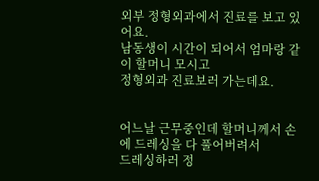외부 정형외과에서 진료를 보고 있어요.
남동생이 시간이 되어서 엄마랑 같이 할머니 모시고
정형외과 진료보러 가는데요.


어느날 근무중인데 할머니께서 손에 드레싱을 다 풀어버려서
드레싱하러 정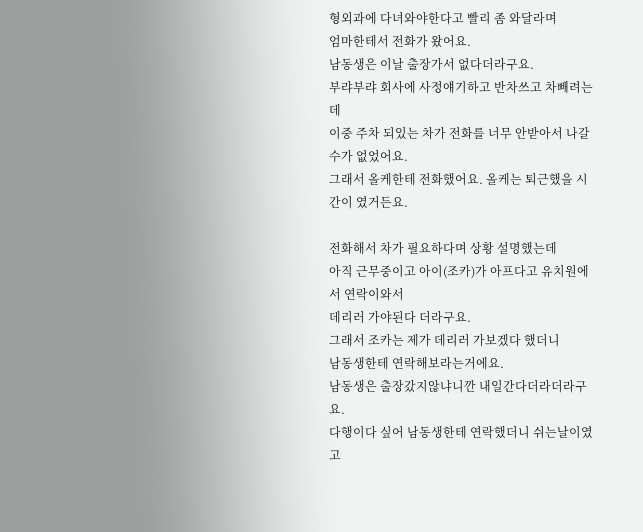형외과에 다녀와야한다고 빨리 좀 와달라며
엄마한테서 전화가 왔어요.
남동생은 이날 출장가서 없다더라구요.
부랴부랴 회사에 사정얘기하고 반차쓰고 차빼려는데
이중 주차 되있는 차가 전화를 너무 안받아서 나갈 수가 없었어요.
그래서 올케한테 전화했어요. 올케는 퇴근했을 시간이 였거든요.

전화해서 차가 필요하다며 상황 설명했는데
아직 근무중이고 아이(조카)가 아프다고 유치원에서 연락이와서
데리러 가야된다 더라구요.
그래서 조카는 제가 데리러 가보겠다 했더니
남동생한테 연락해보라는거에요.
남동생은 출장갔지않냐니깐 내일간다더라더라구요.
다행이다 싶어 남동생한테 연락했더니 쉬는날이였고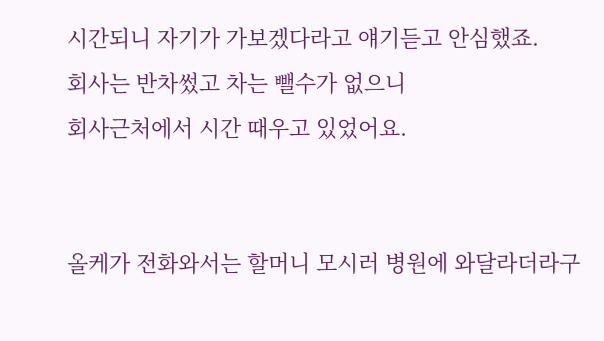시간되니 자기가 가보겠다라고 얘기듣고 안심했죠.
회사는 반차썼고 차는 뺄수가 없으니
회사근처에서 시간 때우고 있었어요.


올케가 전화와서는 할머니 모시러 병원에 와달라더라구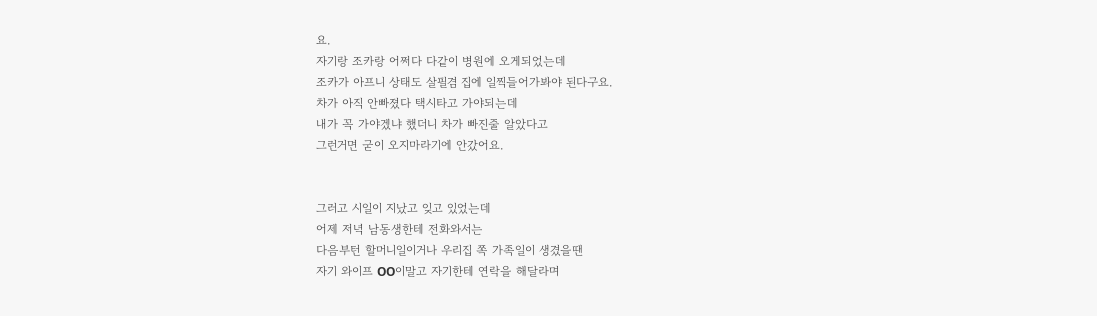요.
자기랑 조카랑 어쩌다 다같이 병원에 오게되었는데
조카가 아프니 상태도 살필겸 집에 일찍들어가봐야 된다구요.
차가 아직 안빠졌다 택시타고 가야되는데
내가 꼭 가야겠냐 했더니 차가 빠진줄 알았다고
그런거면 굳이 오지마라기에 안갔어요.


그러고 시일이 지났고 잊고 있었는데
어제 저녁 남동생한테 전화와서는
다음부턴 할머니일이거나 우리집 쪽 가족일이 생겼을땐
자기 와이프 OO이말고 자기한테 연락을 해달라며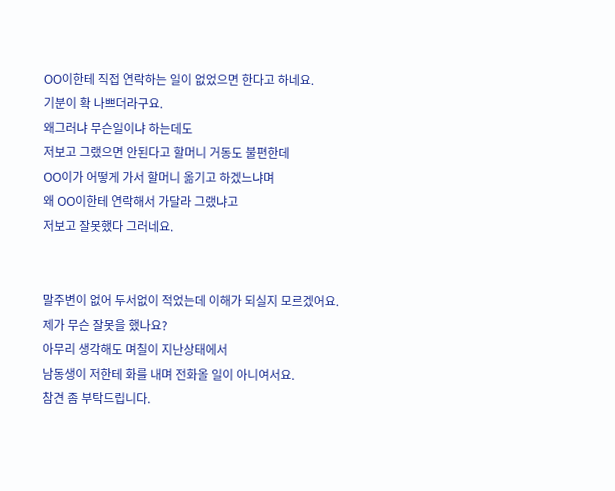OO이한테 직접 연락하는 일이 없었으면 한다고 하네요.
기분이 확 나쁘더라구요.
왜그러냐 무슨일이냐 하는데도
저보고 그랬으면 안된다고 할머니 거동도 불편한데
OO이가 어떻게 가서 할머니 옮기고 하겠느냐며
왜 OO이한테 연락해서 가달라 그랬냐고
저보고 잘못했다 그러네요.


말주변이 없어 두서없이 적었는데 이해가 되실지 모르겠어요.
제가 무슨 잘못을 했나요?
아무리 생각해도 며칠이 지난상태에서
남동생이 저한테 화를 내며 전화올 일이 아니여서요.
참견 좀 부탁드립니다.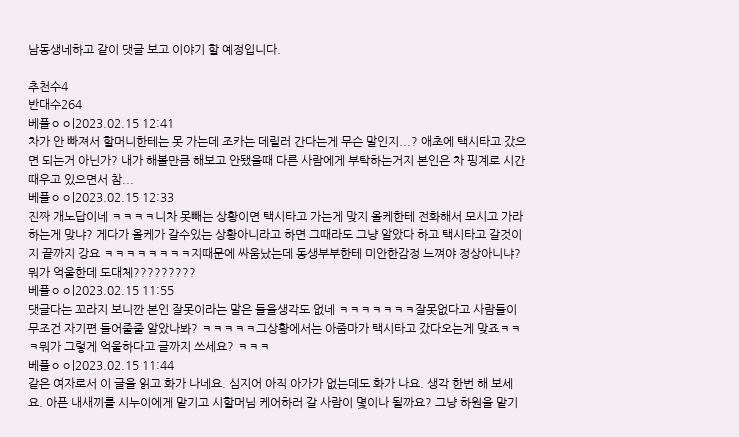남동생네하고 같이 댓글 보고 이야기 할 예정입니다.

추천수4
반대수264
베플ㅇㅇ|2023.02.15 12:41
차가 안 빠져서 할머니한테는 못 가는데 조카는 데릴러 간다는게 무슨 말인지...? 애초에 택시타고 갔으면 되는거 아닌가? 내가 해볼만큼 해보고 안됐을때 다른 사람에게 부탁하는거지 본인은 차 핑계로 시간 때우고 있으면서 참...
베플ㅇㅇ|2023.02.15 12:33
진짜 개노답이네 ㅋㅋㅋㅋ니차 못빼는 상황이면 택시타고 가는게 맞지 올케한테 전화해서 모시고 가라하는게 맞냐? 게다가 올케가 갈수있는 상황아니라고 하면 그때라도 그냥 알았다 하고 택시타고 갈것이지 끝까지 강요 ㅋㅋㅋㅋㅋㅋㅋㅋ지때문에 싸움났는데 동생부부한테 미안한감정 느껴야 정상아니냐? 뭐가 억울한데 도대체?????????
베플ㅇㅇ|2023.02.15 11:55
댓글다는 꼬라지 보니깐 본인 잘못이라는 말은 들을생각도 없네 ㅋㅋㅋㅋㅋㅋㅋ잘못없다고 사람들이 무조건 자기편 들어줄줄 알았나봐? ㅋㅋㅋㅋㅋ그상황에서는 아줌마가 택시타고 갔다오는게 맞죠ㅋㅋㅋ뭐가 그렇게 억울하다고 글까지 쓰세요? ㅋㅋㅋ
베플ㅇㅇ|2023.02.15 11:44
같은 여자로서 이 글을 읽고 화가 나네요. 심지어 아직 아가가 없는데도 화가 나요. 생각 한번 해 보세요. 아픈 내새끼를 시누이에게 맡기고 시할머님 케어하러 갈 사람이 몇이나 될까요? 그냥 하원을 맡기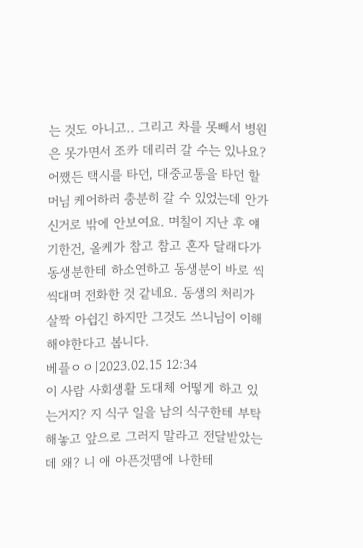는 것도 아니고.. 그리고 차를 못빼서 병원은 못가면서 조카 데리러 갈 수는 있나요? 어쨌든 택시를 타던, 대중교통을 타던 할머님 케어하러 충분히 갈 수 있었는데 안가신거로 밖에 안보여요. 며칠이 지난 후 얘기한건, 올케가 참고 참고 혼자 달래다가 동생분한테 하소연하고 동생분이 바로 씩씩대며 전화한 것 같네요. 동생의 처리가 살짝 아쉽긴 하지만 그것도 쓰니님이 이해해야한다고 봅니다.
베플ㅇㅇ|2023.02.15 12:34
이 사람 사회생활 도대체 어떻게 하고 있는거지? 지 식구 일을 남의 식구한테 부탁해놓고 앞으로 그러지 말라고 전달받았는데 왜? 니 애 아픈것땜에 나한테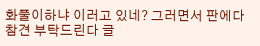화풀이하냐 이러고 있네? 그러면서 판에다 참견 부탁드린다 글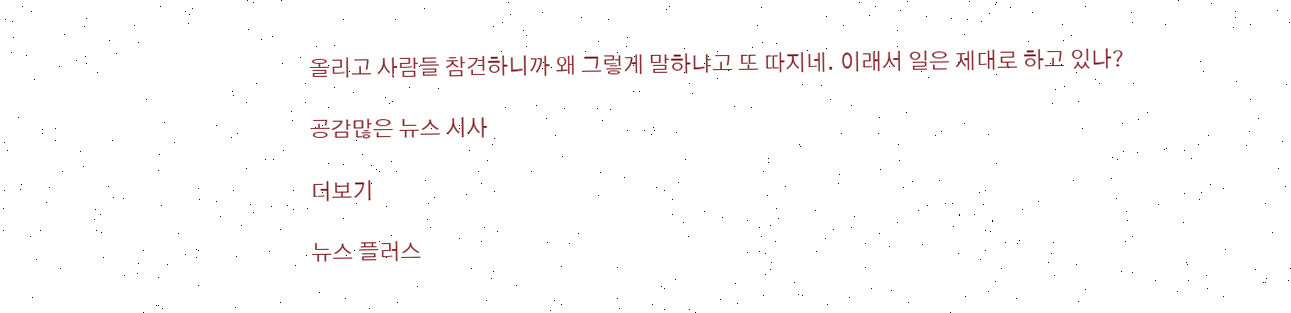올리고 사람들 참견하니까 왜 그렇게 말하냐고 또 따지네. 이래서 일은 제대로 하고 있나?

공감많은 뉴스 시사

더보기

뉴스 플러스